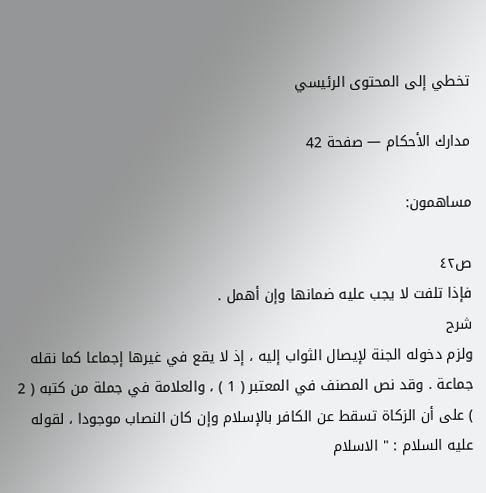تخطي إلى المحتوى الرئيسي

مدارك الأحكام — صفحة 42

مساهمون:

ص٤٢
فإذا تلفت لا يجب عليه ضمانها وإن أهمل .
شرح
ولزم دخوله الجنة لإيصال الثواب إليه ، إذ لا يقع في غيرها إجماعا كما نقله جماعة . وقد نص المصنف في المعتبر ( 1 ) ، والعلامة في جملة من كتبه ( 2 ) على أن الزكاة تسقط عن الكافر بالإسلام وإن كان النصاب موجودا ، لقوله عليه السلام : " الاسلام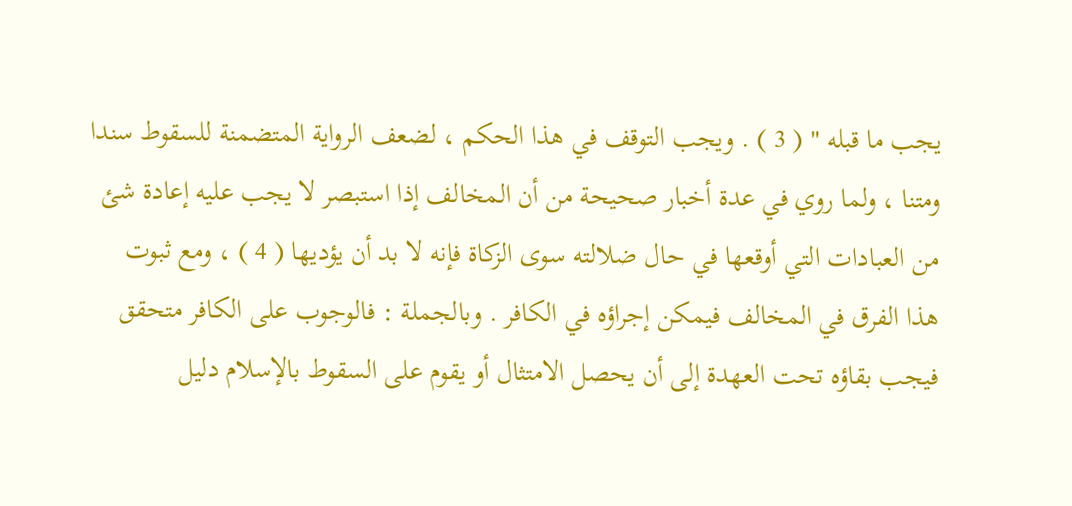يجب ما قبله " ( 3 ) . ويجب التوقف في هذا الحكم ، لضعف الرواية المتضمنة للسقوط سندا ومتنا ، ولما روي في عدة أخبار صحيحة من أن المخالف إذا استبصر لا يجب عليه إعادة شئ من العبادات التي أوقعها في حال ضلالته سوى الزكاة فإنه لا بد أن يؤديها ( 4 ) ، ومع ثبوت هذا الفرق في المخالف فيمكن إجراؤه في الكافر . وبالجملة : فالوجوب على الكافر متحقق فيجب بقاؤه تحت العهدة إلى أن يحصل الامتثال أو يقوم على السقوط بالإسلام دليل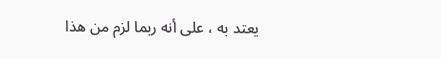يعتد به ، على أنه ربما لزم من هذا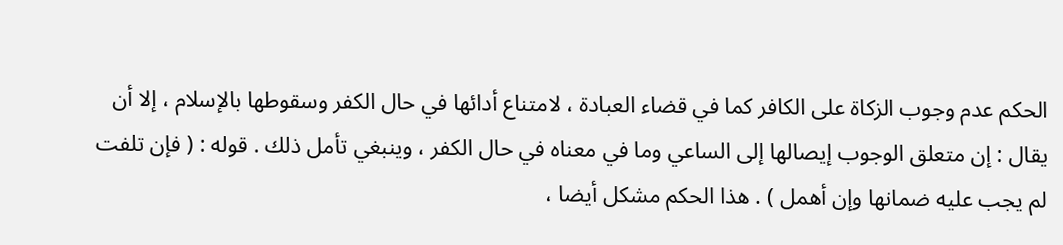الحكم عدم وجوب الزكاة على الكافر كما في قضاء العبادة ، لامتناع أدائها في حال الكفر وسقوطها بالإسلام ، إلا أن يقال : إن متعلق الوجوب إيصالها إلى الساعي وما في معناه في حال الكفر ، وينبغي تأمل ذلك . قوله : ( فإن تلفت لم يجب عليه ضمانها وإن أهمل ) . هذا الحكم مشكل أيضا ،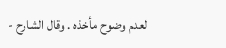لعدم وضوح مأخذه . وقال الشارح -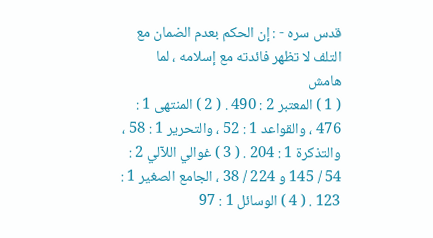قدس سره - : إن الحكم بعدم الضمان مع التلف لا تظهر فائدته مع إسلامه ، لما
هامش
( 1 ) المعتبر 2 : 490 . ( 2 ) المنتهى 1 : 476 ، والقواعد 1 : 52 ، والتحرير 1 : 58 ، والتذكرة 1 : 204 . ( 3 ) غوالي اللآلي 2 : 54 / 145 و 224 / 38 ، الجامع الصغير 1 : 123 . ( 4 ) الوسائل 1 : 97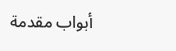أبواب مقدمة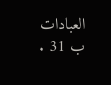العبادات ب 31 .